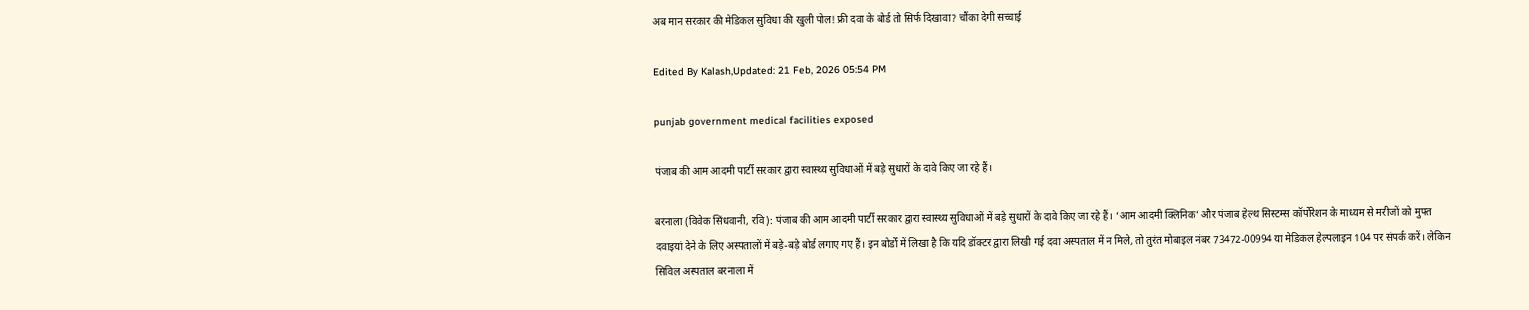अब मान सरकार की मेडिकल सुविधा की खुली पोल! फ्री दवा के बोर्ड तो सिर्फ दिखावा? चौंका देगी सच्चाई

Edited By Kalash,Updated: 21 Feb, 2026 05:54 PM

punjab government medical facilities exposed

पंजाब की आम आदमी पार्टी सरकार द्वारा स्वास्थ्य सुविधाओं में बड़े सुधारों के दावे किए जा रहे हैं।

बरनाला (विवेक सिंधवानी, रवि): पंजाब की आम आदमी पार्टी सरकार द्वारा स्वास्थ्य सुविधाओं में बड़े सुधारों के दावे किए जा रहे हैं। ‘आम आदमी क्लिनिक’ और पंजाब हेल्थ सिस्टम्स कॉर्पोरेशन के माध्यम से मरीजों को मुफ्त दवाइयां देने के लिए अस्पतालों में बड़े-बड़े बोर्ड लगाए गए हैं। इन बोर्डों में लिखा है कि यदि डॉक्टर द्वारा लिखी गई दवा अस्पताल में न मिले, तो तुरंत मोबाइल नंबर 73472-00994 या मेडिकल हेल्पलाइन 104 पर संपर्क करें। लेकिन सिविल अस्पताल बरनाला में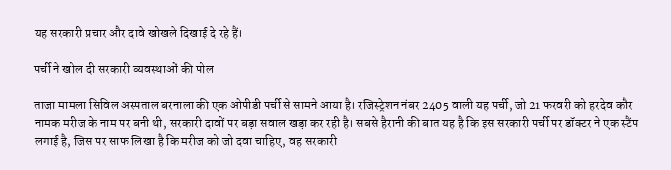यह सरकारी प्रचार और दावे खोखले दिखाई दे रहे हैं।

पर्ची ने खोल दी सरकारी व्यवस्थाओं की पोल

ताजा मामला सिविल अस्पताल बरनाला की एक ओपीडी पर्ची से सामने आया है। रजिस्ट्रेशन नंबर 2405 वाली यह पर्ची, जो 21 फरवरी को हरदेव कौर नामक मरीज के नाम पर बनी थी, सरकारी दावों पर बड़ा सवाल खड़ा कर रही है। सबसे हैरानी की बात यह है कि इस सरकारी पर्ची पर डॉक्टर ने एक स्टैंप लगाई है, जिस पर साफ लिखा है कि मरीज को जो दवा चाहिए, वह सरकारी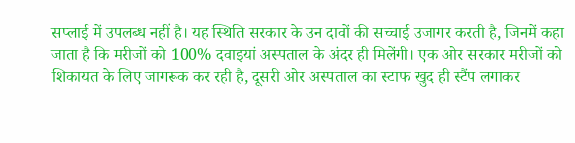सप्लाई में उपलब्ध नहीं है। यह स्थिति सरकार के उन दावों की सच्चाई उजागर करती है, जिनमें कहा जाता है कि मरीजों को 100% दवाइयां अस्पताल के अंदर ही मिलेंगी। एक ओर सरकार मरीजों को शिकायत के लिए जागरूक कर रही है, दूसरी ओर अस्पताल का स्टाफ खुद ही स्टैंप लगाकर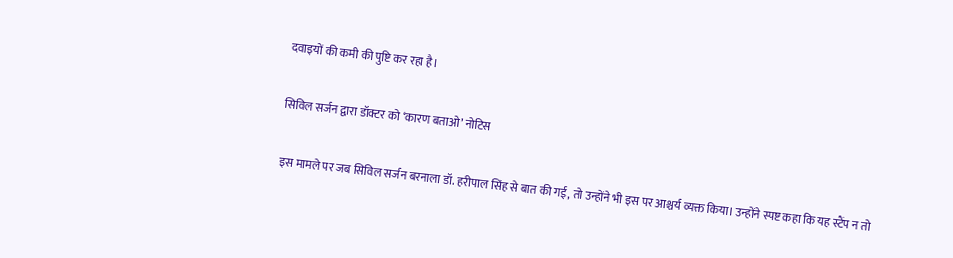दवाइयों की कमी की पुष्टि कर रहा है।

सिविल सर्जन द्वारा डॉक्टर को ‘कारण बताओ’ नोटिस

इस मामले पर जब सिविल सर्जन बरनाला डॉ. हरीपाल सिंह से बात की गई, तो उन्होंने भी इस पर आश्चर्य व्यक्त किया। उन्होंने स्पष्ट कहा कि यह स्टैंप न तो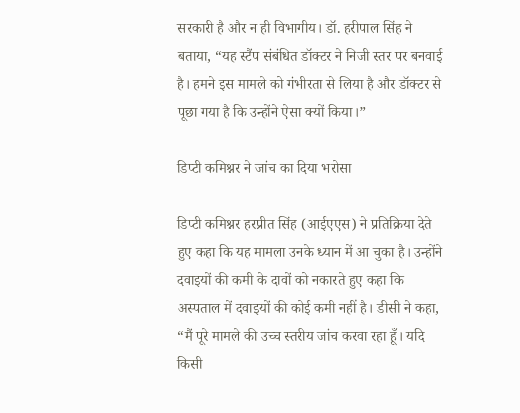सरकारी है और न ही विभागीय। डॉ. हरीपाल सिंह ने बताया, “यह स्टैंप संबंधित डॉक्टर ने निजी स्तर पर बनवाई है। हमने इस मामले को गंभीरता से लिया है और डॉक्टर से पूछा गया है कि उन्होंने ऐसा क्यों किया।”

डिप्टी कमिश्नर ने जांच का दिया भरोसा

डिप्टी कमिश्नर हरप्रीत सिंह (आईएएस) ने प्रतिक्रिया देते हुए कहा कि यह मामला उनके ध्यान में आ चुका है। उन्होंने दवाइयों की कमी के दावों को नकारते हुए कहा कि अस्पताल में दवाइयों की कोई कमी नहीं है। डीसी ने कहा, “मैं पूरे मामले की उच्च स्तरीय जांच करवा रहा हूँ। यदि किसी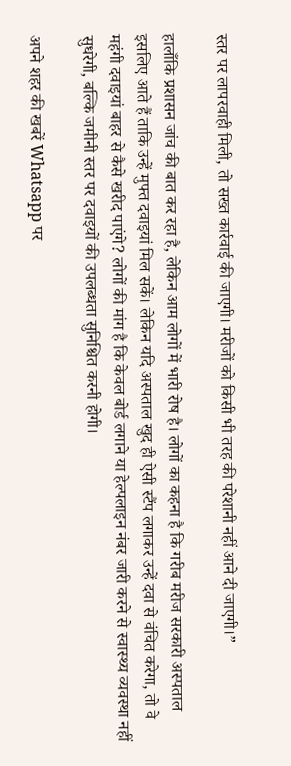स्तर पर लापरवाही मिली, तो सख्त कार्रवाई की जाएगी। मरीजों को किसी भी तरह की परेशानी नहीं आने दी जाएगी।”

हालाँकि प्रशासन जांच की बात कर रहा है, लेकिन आम लोगों में भारी रोष है। लोगों का कहना है कि गरीब मरीज सरकारी अस्पताल इसलिए आते हैं ताकि उन्हें मुफ्त दवाइयां मिल सकें। लेकिन यदि अस्पताल खुद ही ऐसी स्टैंप लगाकर उन्हें दवा से वंचित करेगा, तो वे महंगी दवाइयां बाहर से कैसे खरीद पाएंगे? लोगों की मांग है कि केवल बोर्ड लगाने या हेल्पलाइन नंबर जारी करने से स्वास्थ्य व्यवस्था नहीं सुधरेगी, बल्कि जमीनी स्तर पर दवाइयों की उपलब्धता सुनिश्चित करनी होगी।

अपने शहर की खबरें Whatsapp पर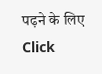पढ़ने के लिए Click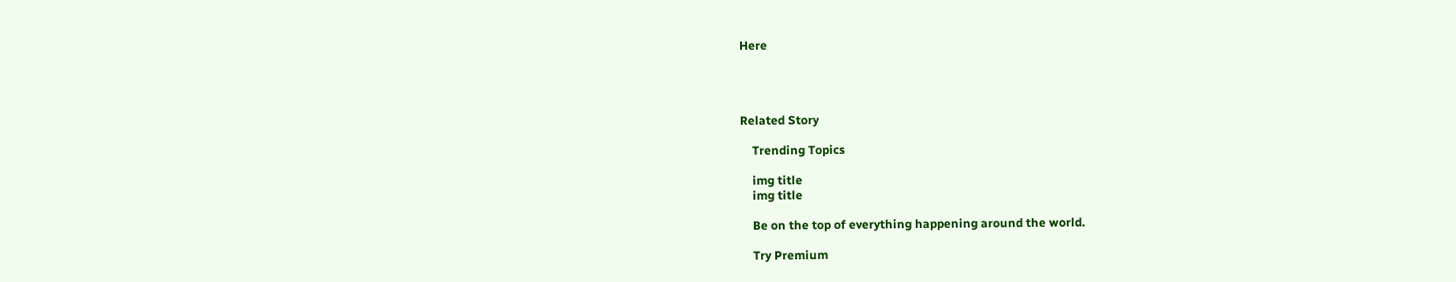Here




Related Story

    Trending Topics

    img title
    img title

    Be on the top of everything happening around the world.

    Try Premium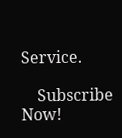Service.

    Subscribe Now!